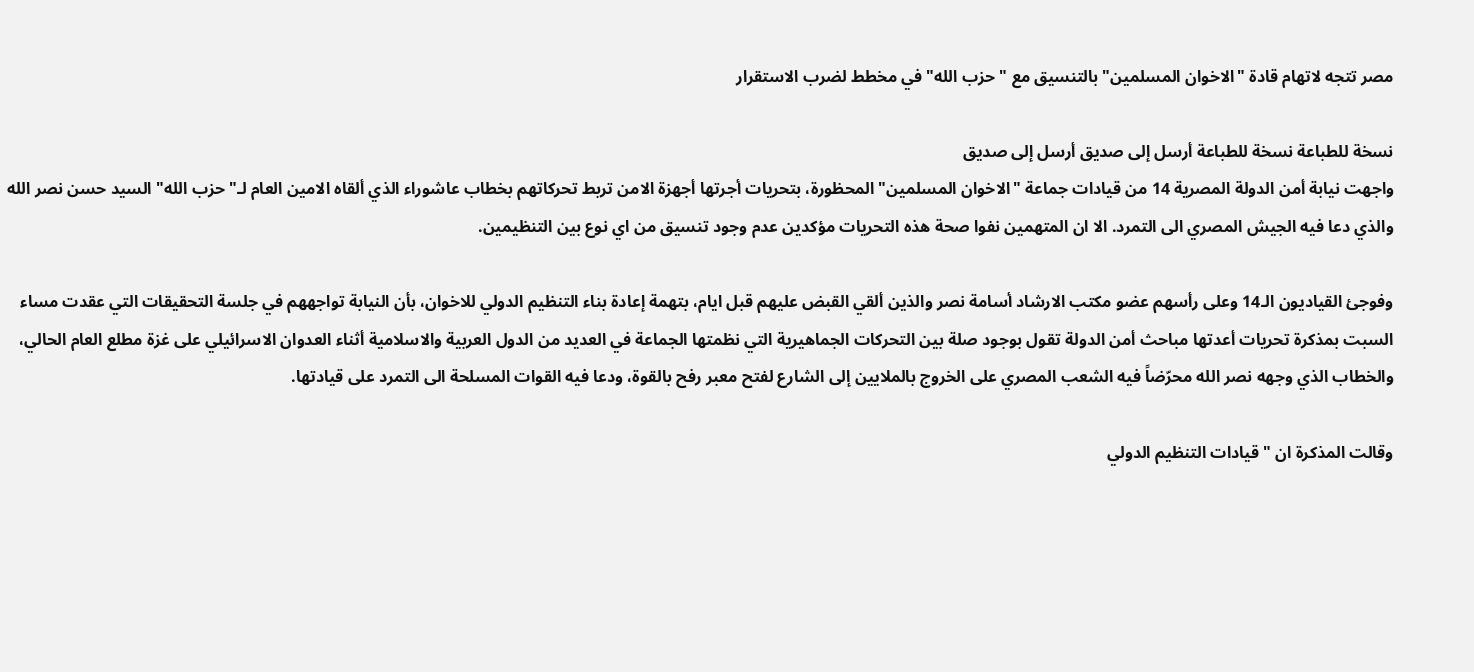مصر تتجه لاتهام قادة "الاخوان المسلمين" بالتنسيق مع "حزب الله" في مخطط لضرب الاستقرار

نسخة للطباعة نسخة للطباعة أرسل إلى صديق أرسل إلى صديق
واجهت نيابة أمن الدولة المصرية 14 من قيادات جماعة "الاخوان المسلمين" المحظورة، بتحريات أجرتها أجهزة الامن تربط تحركاتهم بخطاب عاشوراء الذي ألقاه الامين العام لـ"حزب الله" السيد حسن نصر الله والذي دعا فيه الجيش المصري الى التمرد. الا ان المتهمين نفوا صحة هذه التحريات مؤكدين عدم وجود تنسيق من اي نوع بين التنظيمين.

وفوجئ القياديون الـ14 وعلى رأسهم عضو مكتب الارشاد أسامة نصر والذين ألقي القبض عليهم قبل ايام، بتهمة إعادة بناء التنظيم الدولي للاخوان، بأن النيابة تواجههم في جلسة التحقيقات التي عقدت مساء السبت بمذكرة تحريات أعدتها مباحث أمن الدولة تقول بوجود صلة بين التحركات الجماهيرية التي نظمتها الجماعة في العديد من الدول العربية والاسلامية أثناء العدوان الاسرائيلي على غزة مطلع العام الحالي، والخطاب الذي وجهه نصر الله محرّضاً فيه الشعب المصري على الخروج بالملايين إلى الشارع لفتح معبر رفح بالقوة، ودعا فيه القوات المسلحة الى التمرد على قيادتها.

وقالت المذكرة ان "قيادات التنظيم الدولي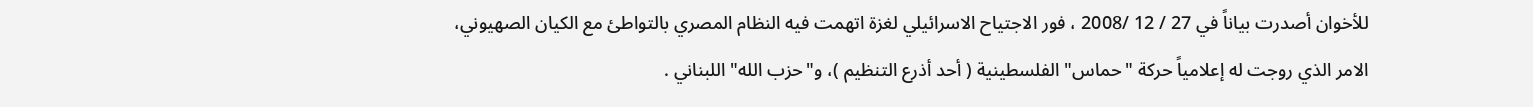للأخوان أصدرت بياناً في 27 / 12 /2008 ، فور الاجتياح الاسرائيلي لغزة اتهمت فيه النظام المصري بالتواطئ مع الكيان الصهيوني، الامر الذي روجت له إعلامياً حركة "حماس" الفلسطينية ( أحد أذرع التنظيم )، و"حزب الله" اللبناني .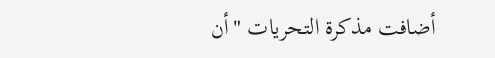أضافت مذكرة التحريات "أن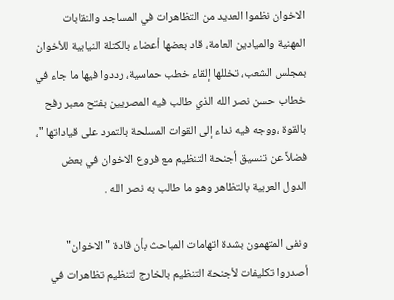الاخوان نظموا العديد من التظاهرات في المساجد والنقابات المهنية والميادين العامة، قاد بعضها أعضاء بالكتلة النيابية للأخوان بمجلس الشعب، تخللها إلقاء خطب حماسية، رددوا فيها ما جاء في خطاب حسن نصر الله الذي طالب فيه المصريين بفتح معبر رفح بالقوة ،ووجه فيه نداء إلى القوات المسلحة بالتمرد على قياداتها "، فضلاً عن تنسيق أجنحة التنظيم مع فروع الاخوان في بعض الدول العربية بالتظاهر وهو ما طالب به نصر الله .

ونفى المتهمون بشدة اتهامات المباحث بأن قادة "الاخوان" أصدروا تكليفات لأجنحة التنظيم بالخارج لتنظيم تظاهرات في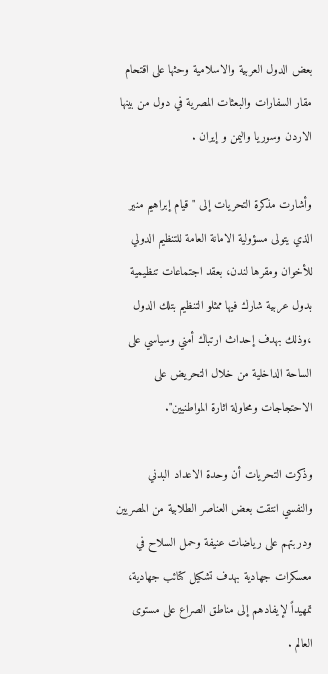بعض الدول العربية والاسلامية وحثها على اقتحام مقار السفارات والبعثات المصرية في دول من بينها الاردن وسوريا واليمن و إيران .

وأشارت مذكرة التحريات إلى " قيام إبراهيم منير الذي يتولى مسؤولية الامانة العامة للتنظيم الدولي للأخوان ومقرها لندن، بعقد اجتماعات تنظيمية بدول عربية شارك فيها ممثلو التنظيم بتلك الدول ،وذلك بهدف إحداث ارتباك أمني وسياسي على الساحة الداخلية من خلال التحريض على الاحتجاجات ومحاولة اثارة المواطنيين".

وذكرت التحريات أن وحدة الاعداد البدني والنفسي انتقت بعض العناصر الطلابية من المصريين ودربتهم على رياضات عنيفة وحمل السلاح في معسكرات جهادية بهدف تشكيل كتائب جهادية، تمهيداً لإيفادهم إلى مناطق الصراع على مستوى العالم .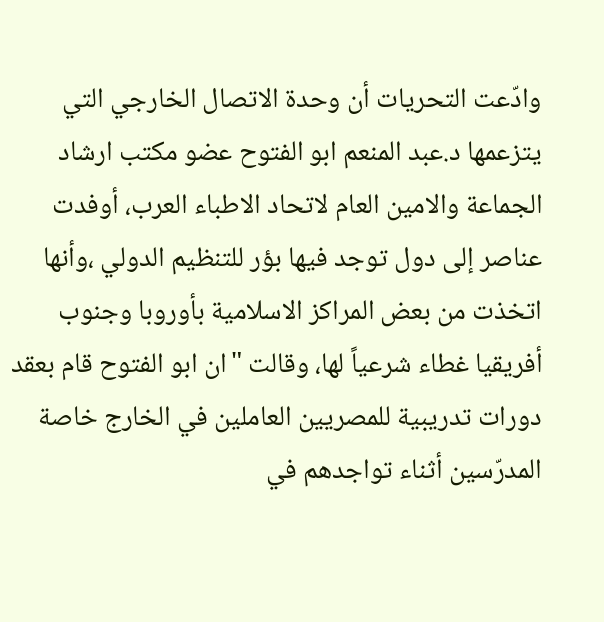وادّعت التحريات أن وحدة الاتصال الخارجي التي يتزعمها د.عبد المنعم ابو الفتوح عضو مكتب ارشاد الجماعة والامين العام لاتحاد الاطباء العرب، أوفدت عناصر إلى دول توجد فيها بؤر للتنظيم الدولي ،وأنها اتخذت من بعض المراكز الاسلامية بأوروبا وجنوب أفريقيا غطاء شرعياً لها، وقالت "ان ابو الفتوح قام بعقد دورات تدريبية للمصريين العاملين في الخارج خاصة المدرّسين أثناء تواجدهم في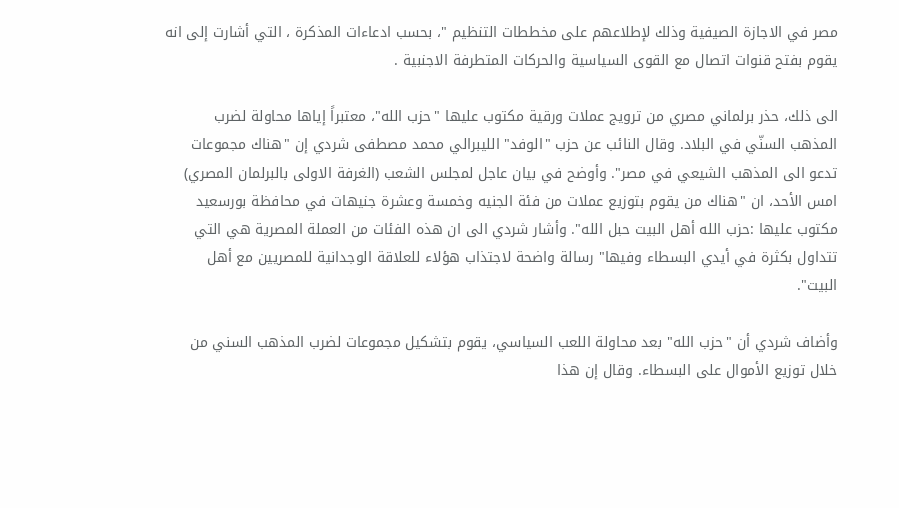مصر في الاجازة الصيفية وذلك لإطلاعهم على مخططات التنظيم "، بحسب ادعاءات المذكرة ، التي أشارت إلى انه يقوم بفتح قنوات اتصال مع القوى السياسية والحركات المتطرفة الاجنبية .

الى ذلك، حذر برلماني مصري من ترويج عملات ورقية مكتوب عليها "حزب الله"، معتبراً إياها محاولة لضرب المذهب السنّي في البلاد. وقال النائب عن حزب "الوفد" الليبرالي محمد مصطفى شردي إن "هناك مجموعات تدعو الى المذهب الشيعي في مصر". وأوضح في بيان عاجل لمجلس الشعب (الغرفة الاولى بالبرلمان المصري) امس الأحد، ان "هناك من يقوم بتوزيع عملات من فئة الجنيه وخمسة وعشرة جنيهات في محافظة بورسعيد مكتوب عليها :حزب الله أهل البيت حبل الله". وأشار شردي الى ان هذه الفئات من العملة المصرية هي التي تتداول بكثرة في أيدي البسطاء وفيها" رسالة واضحة لاجتذاب هؤلاء للعلاقة الوجدانية للمصريين مع أهل البيت".

وأضاف شردي أن "حزب الله" بعد محاولة اللعب السياسي، يقوم بتشكيل مجموعات لضرب المذهب السني من خلال توزيع الأموال على البسطاء. وقال إن هذا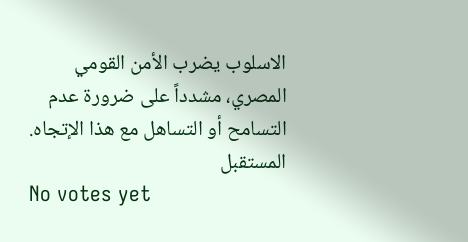الاسلوب يضرب الأمن القومي المصري، مشدداً على ضرورة عدم التسامح أو التساهل مع هذا الإتجاه.
المستقبل
No votes yet